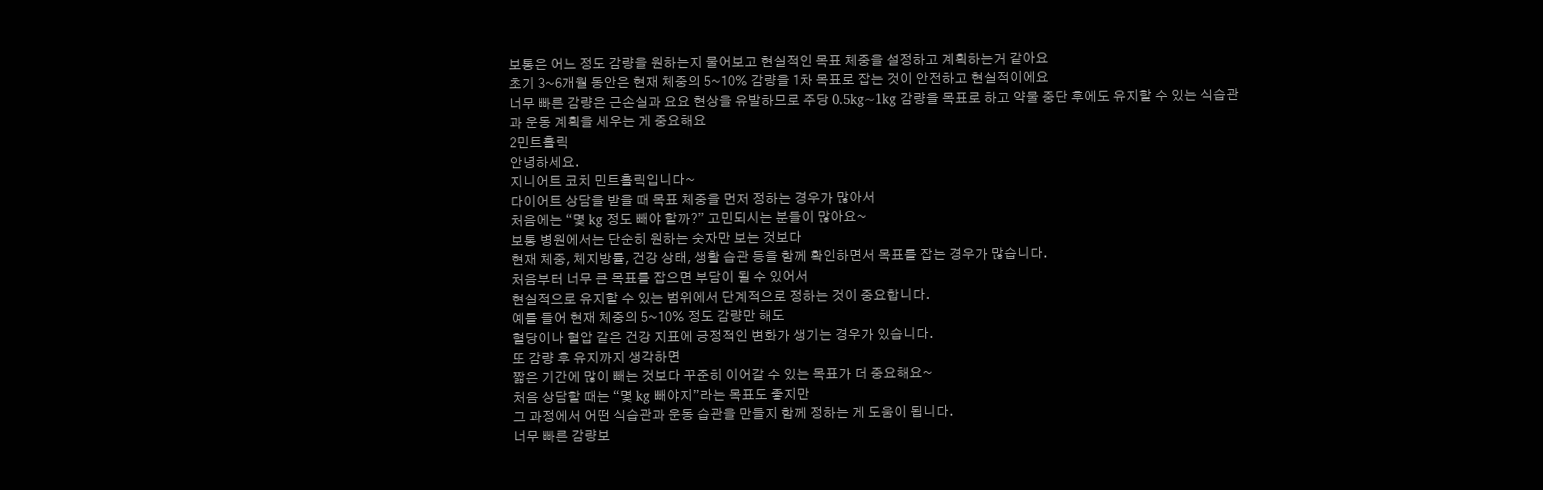보통은 어느 정도 감량을 원하는지 물어보고 현실적인 목표 체중을 설정하고 계획하는거 같아요
초기 3~6개월 동안은 현재 체중의 5~10% 감량을 1차 목표로 잡는 것이 안전하고 현실적이에요
너무 빠른 감량은 근손실과 요요 현상을 유발하므로 주당 0.5kg~1kg 감량을 목표로 하고 약물 중단 후에도 유지할 수 있는 식습관과 운동 계획을 세우는 게 중요해요
2민트홀릭
안녕하세요.
지니어트 코치 민트홀릭입니다~
다이어트 상담을 받을 때 목표 체중을 먼저 정하는 경우가 많아서
처음에는 “몇 kg 정도 빼야 할까?” 고민되시는 분들이 많아요~
보통 병원에서는 단순히 원하는 숫자만 보는 것보다
현재 체중, 체지방률, 건강 상태, 생활 습관 등을 함께 확인하면서 목표를 잡는 경우가 많습니다.
처음부터 너무 큰 목표를 잡으면 부담이 될 수 있어서
현실적으로 유지할 수 있는 범위에서 단계적으로 정하는 것이 중요합니다.
예를 들어 현재 체중의 5~10% 정도 감량만 해도
혈당이나 혈압 같은 건강 지표에 긍정적인 변화가 생기는 경우가 있습니다.
또 감량 후 유지까지 생각하면
짧은 기간에 많이 빼는 것보다 꾸준히 이어갈 수 있는 목표가 더 중요해요~
처음 상담할 때는 “몇 kg 빼야지”라는 목표도 좋지만
그 과정에서 어떤 식습관과 운동 습관을 만들지 함께 정하는 게 도움이 됩니다.
너무 빠른 감량보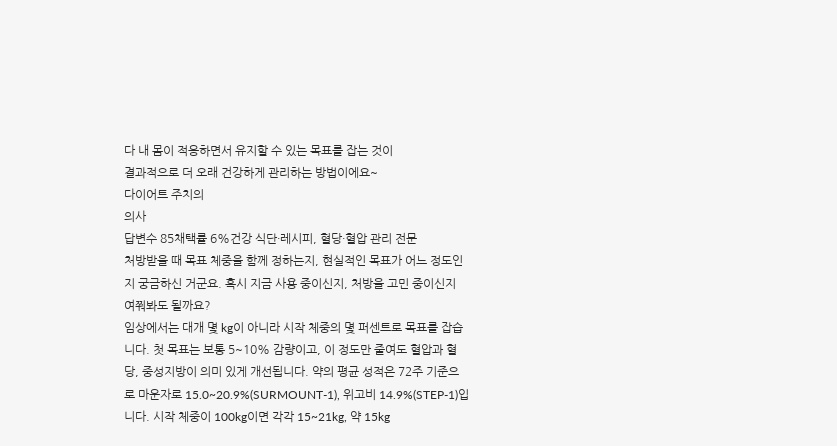다 내 몸이 적응하면서 유지할 수 있는 목표를 잡는 것이
결과적으로 더 오래 건강하게 관리하는 방법이에요~
다이어트 주치의
의사
답변수 85채택률 6%건강 식단·레시피, 혈당·혈압 관리 전문
처방받을 때 목표 체중을 함께 정하는지, 현실적인 목표가 어느 정도인지 궁금하신 거군요. 혹시 지금 사용 중이신지, 처방을 고민 중이신지 여쭤봐도 될까요?
임상에서는 대개 몇 kg이 아니라 시작 체중의 몇 퍼센트로 목표를 잡습니다. 첫 목표는 보통 5~10% 감량이고, 이 정도만 줄여도 혈압과 혈당, 중성지방이 의미 있게 개선됩니다. 약의 평균 성적은 72주 기준으로 마운자로 15.0~20.9%(SURMOUNT-1), 위고비 14.9%(STEP-1)입니다. 시작 체중이 100kg이면 각각 15~21kg, 약 15kg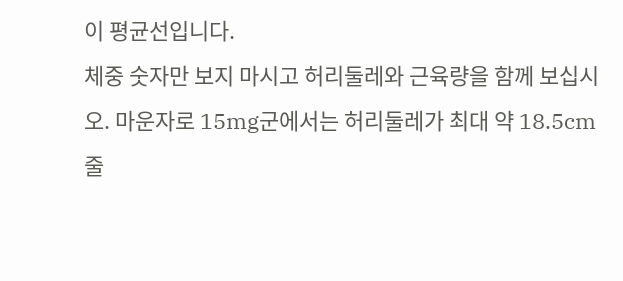이 평균선입니다.
체중 숫자만 보지 마시고 허리둘레와 근육량을 함께 보십시오. 마운자로 15mg군에서는 허리둘레가 최대 약 18.5cm 줄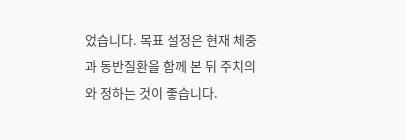었습니다. 목표 설정은 현재 체중과 동반질환을 함께 본 뒤 주치의와 정하는 것이 좋습니다.